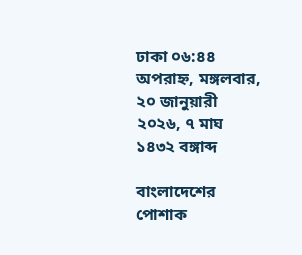ঢাকা ০৬:৪৪ অপরাহ্ন, মঙ্গলবার, ২০ জানুয়ারী ২০২৬, ৭ মাঘ ১৪৩২ বঙ্গাব্দ

বাংলাদেশের পোশাক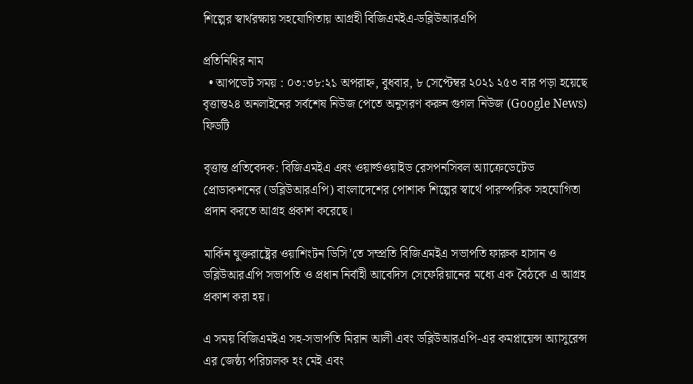শিল্পের স্বার্থরক্ষায় সহযোগিতায় আগ্রহী বিজিএমইএ-ডব্লিউআরএপি

প্রতিনিধির নাম
  • আপডেট সময় : ০৩:৩৮:২১ অপরাহ্ন, বুধবার, ৮ সেপ্টেম্বর ২০২১ ২৫৩ বার পড়া হয়েছে
বৃত্তান্ত২৪ অনলাইনের সর্বশেষ নিউজ পেতে অনুসরণ করুন গুগল নিউজ (Google News) ফিডটি

বৃত্তান্ত প্রতিবেদক: বিজিএমইএ এবং ওয়ার্ল্ডওয়াইড রেসপনসিবল অ্যাক্রেডেটেড প্রোডাকশনের (ডব্লিউআরএপি) বাংলাদেশের পোশাক শিল্পের স্বার্থে পারস্পরিক সহযোগিতা প্রদান করতে আগ্রহ প্রকাশ করেছে।

মার্কিন যুক্তরাষ্ট্রের ওয়াশিংটন ডিসি’তে সম্প্রতি বিজিএমইএ সভাপতি ফারুক হাসান ও ডব্লিউআরএপি সভাপতি ও প্রধান নির্বাহী আবেদিস সেফেরিয়ানের মধ্যে এক বৈঠকে এ আগ্রহ প্রকাশ করা হয়।

এ সময় বিজিএমইএ সহ-সভাপতি মিরান আলী এবং ডব্লিউআরএপি-এর কমপ্লায়েন্স অ্যাসুরেন্স এর জেষ্ঠ্য পরিচালক হং মেই এবং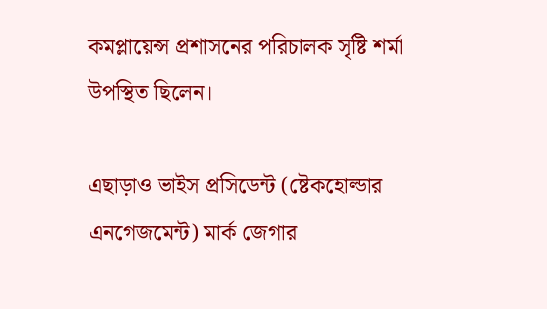কমপ্লায়েন্স প্রশাসনের পরিচালক সৃষ্টি শর্মা উপস্থিত ছিলেন।

এছাড়াও ভাইস প্রসিডেন্ট (ষ্টেকহোল্ডার এনগেজমেন্ট) মার্ক জেগার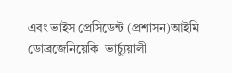এবং ভাইস প্রেসিডেন্ট (প্রশাসন)আইমি ডোব্রজেনিয়েকি  ভার্চ্যুয়ালী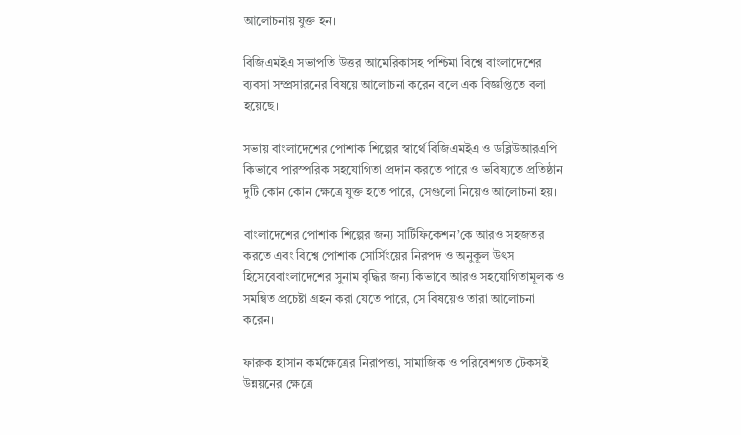আলোচনায় যুক্ত হন।

বিজিএমইএ সভাপতি উত্তর আমেরিকাসহ পশ্চিমা বিশ্বে বাংলাদেশের ব্যবসা সম্প্রসারনের বিষয়ে আলোচনা করেন বলে এক বিজ্ঞপ্তিতে বলা হয়েছে।

সভায় বাংলাদেশের পোশাক শিল্পের স্বার্থে বিজিএমইএ ও ডব্লিউআরএপি কিভাবে পারস্পরিক সহযোগিতা প্রদান করতে পারে ও ভবিষ্যতে প্রতিষ্ঠান দুটি কোন কোন ক্ষেত্রে যুক্ত হতে পারে, সেগুলো নিয়েও আলোচনা হয়।

বাংলাদেশের পোশাক শিল্পের জন্য সার্টিফিকেশন’কে আরও সহজতর করতে এবং বিশ্বে পোশাক সোর্সিংয়ের নিরপদ ও অনুকূল উৎস হিসেবেবাংলাদেশের সুনাম বৃদ্ধির জন্য কিভাবে আরও সহযোগিতামূলক ও সমন্বিত প্রচেষ্টা গ্রহন করা যেতে পারে, সে বিষয়েও তারা আলোচনা করেন।

ফারুক হাসান কর্মক্ষেত্রের নিরাপত্তা, সামাজিক ও পরিবেশগত টেকসই উন্নয়নের ক্ষেত্রে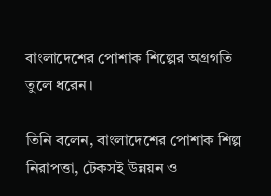বাংলাদেশের পোশাক শিল্পের অগ্রগতি তুলে ধরেন।

তিনি বলেন, বাংলাদেশের পোশাক শিল্প নিরাপত্তা, টেকসই উন্নয়ন ও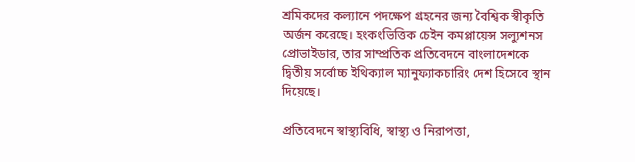শ্রমিকদের কল্যানে পদক্ষেপ গ্রহনের জন্য বৈশ্বিক স্বীকৃতি অর্জন করেছে। হংকংভিত্তিক চেইন কমপ্লায়েন্স সল্যুশনস প্রোভাইডার, তার সাম্প্রতিক প্রতিবেদনে বাংলাদেশকে দ্বিতীয় সর্বোচ্চ ইথিক্যাল ম্যানুফ্যাকচারিং দেশ হিসেবে স্থান দিয়েছে।

প্রতিবেদনে স্বাস্থ্যবিধি, স্বাস্থ্য ও নিরাপত্তা,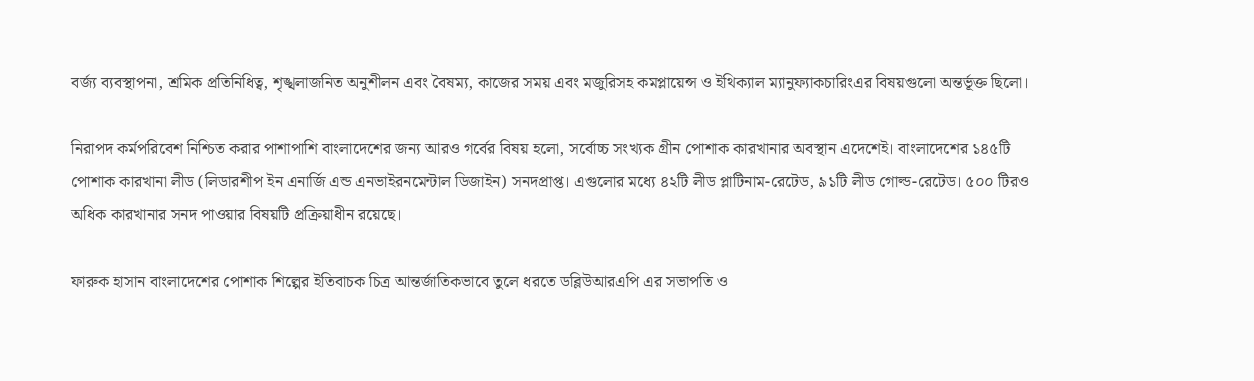বর্জ্য ব্যবস্থাপনা, শ্রমিক প্রতিনিধিত্ব, শৃঙ্খলাজনিত অনুশীলন এবং বৈষম্য, কাজের সময় এবং মজুরিসহ কমপ্লায়েন্স ও ইথিক্যাল ম্যানুফ্যাকচারিংএর বিষয়গুলো অন্তর্ভূক্ত ছিলো।

নিরাপদ কর্মপরিবেশ নিশ্চিত করার পাশাপাশি বাংলাদেশের জন্য আরও গর্বের বিষয় হলো, সর্বোচ্চ সংখ্যক গ্রীন পোশাক কারখানার অবস্থান এদেশেই। বাংলাদেশের ১৪৫টি পোশাক কারখানা লীড (লিডারশীপ ইন এনার্জি এন্ড এনভাইরনমেন্টাল ডিজাইন) সনদপ্রাপ্ত। এগুলোর মধ্যে ৪২টি লীড প্লাটিনাম-রেটেড, ৯১টি লীড গোল্ড-রেটেড। ৫০০ টিরও অধিক কারখানার সনদ পাওয়ার বিষয়টি প্রক্রিয়াধীন রয়েছে।

ফারুক হাসান বাংলাদেশের পোশাক শিল্পের ইতিবাচক চিত্র আন্তর্জাতিকভাবে তুলে ধরতে ডব্লিউআরএপি এর সভাপতি ও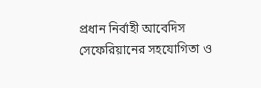প্রধান নির্বাহী আবেদিস সেফেরিয়ানের সহযোগিতা ও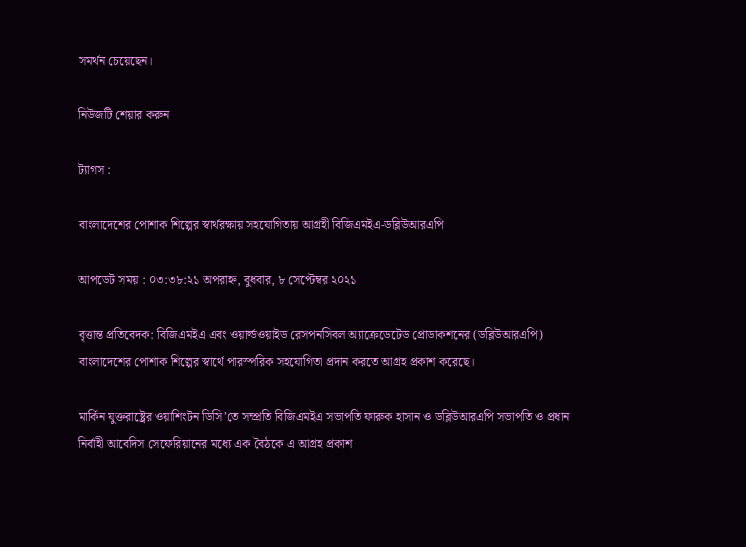সমর্থন চেয়েছেন।

নিউজটি শেয়ার করুন

ট্যাগস :

বাংলাদেশের পোশাক শিল্পের স্বার্থরক্ষায় সহযোগিতায় আগ্রহী বিজিএমইএ-ডব্লিউআরএপি

আপডেট সময় : ০৩:৩৮:২১ অপরাহ্ন, বুধবার, ৮ সেপ্টেম্বর ২০২১

বৃত্তান্ত প্রতিবেদক: বিজিএমইএ এবং ওয়ার্ল্ডওয়াইড রেসপনসিবল অ্যাক্রেডেটেড প্রোডাকশনের (ডব্লিউআরএপি) বাংলাদেশের পোশাক শিল্পের স্বার্থে পারস্পরিক সহযোগিতা প্রদান করতে আগ্রহ প্রকাশ করেছে।

মার্কিন যুক্তরাষ্ট্রের ওয়াশিংটন ডিসি’তে সম্প্রতি বিজিএমইএ সভাপতি ফারুক হাসান ও ডব্লিউআরএপি সভাপতি ও প্রধান নির্বাহী আবেদিস সেফেরিয়ানের মধ্যে এক বৈঠকে এ আগ্রহ প্রকাশ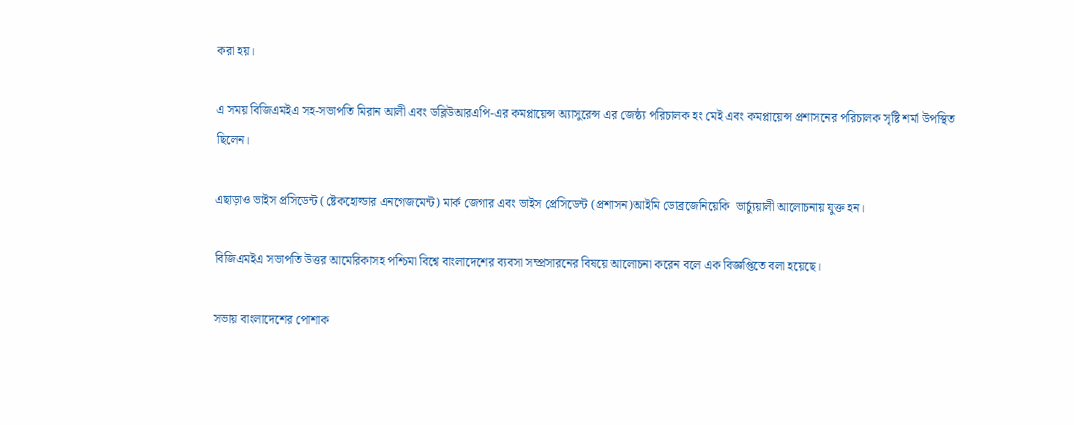করা হয়।

এ সময় বিজিএমইএ সহ-সভাপতি মিরান আলী এবং ডব্লিউআরএপি-এর কমপ্লায়েন্স অ্যাসুরেন্স এর জেষ্ঠ্য পরিচালক হং মেই এবং কমপ্লায়েন্স প্রশাসনের পরিচালক সৃষ্টি শর্মা উপস্থিত ছিলেন।

এছাড়াও ভাইস প্রসিডেন্ট (ষ্টেকহোল্ডার এনগেজমেন্ট) মার্ক জেগার এবং ভাইস প্রেসিডেন্ট (প্রশাসন)আইমি ডোব্রজেনিয়েকি  ভার্চ্যুয়ালী আলোচনায় যুক্ত হন।

বিজিএমইএ সভাপতি উত্তর আমেরিকাসহ পশ্চিমা বিশ্বে বাংলাদেশের ব্যবসা সম্প্রসারনের বিষয়ে আলোচনা করেন বলে এক বিজ্ঞপ্তিতে বলা হয়েছে।

সভায় বাংলাদেশের পোশাক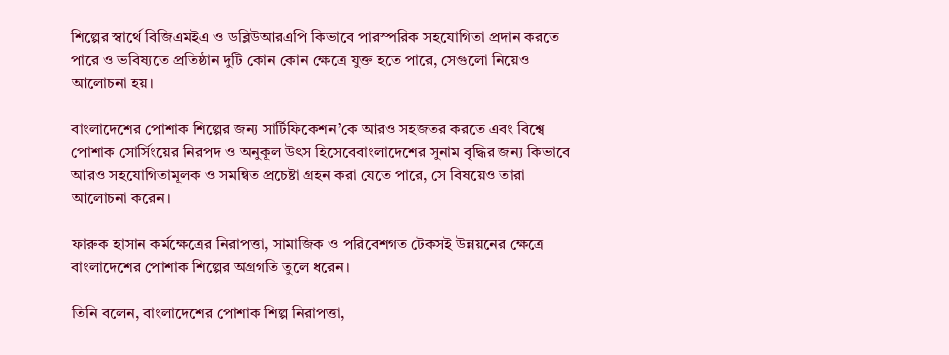শিল্পের স্বার্থে বিজিএমইএ ও ডব্লিউআরএপি কিভাবে পারস্পরিক সহযোগিতা প্রদান করতে পারে ও ভবিষ্যতে প্রতিষ্ঠান দুটি কোন কোন ক্ষেত্রে যুক্ত হতে পারে, সেগুলো নিয়েও আলোচনা হয়।

বাংলাদেশের পোশাক শিল্পের জন্য সার্টিফিকেশন’কে আরও সহজতর করতে এবং বিশ্বে পোশাক সোর্সিংয়ের নিরপদ ও অনুকূল উৎস হিসেবেবাংলাদেশের সুনাম বৃদ্ধির জন্য কিভাবে আরও সহযোগিতামূলক ও সমন্বিত প্রচেষ্টা গ্রহন করা যেতে পারে, সে বিষয়েও তারা আলোচনা করেন।

ফারুক হাসান কর্মক্ষেত্রের নিরাপত্তা, সামাজিক ও পরিবেশগত টেকসই উন্নয়নের ক্ষেত্রে বাংলাদেশের পোশাক শিল্পের অগ্রগতি তুলে ধরেন।

তিনি বলেন, বাংলাদেশের পোশাক শিল্প নিরাপত্তা,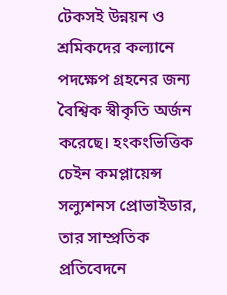টেকসই উন্নয়ন ও শ্রমিকদের কল্যানে পদক্ষেপ গ্রহনের জন্য বৈশ্বিক স্বীকৃতি অর্জন করেছে। হংকংভিত্তিক চেইন কমপ্লায়েন্স সল্যুশনস প্রোভাইডার, তার সাম্প্রতিক প্রতিবেদনে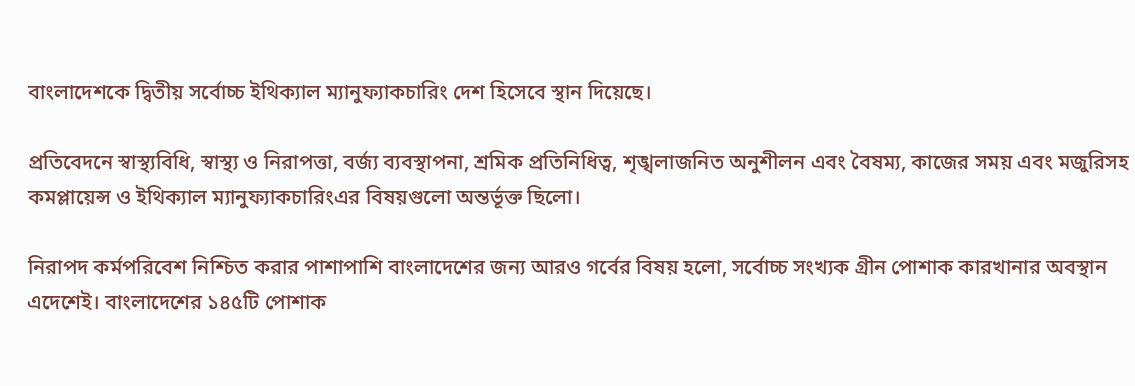বাংলাদেশকে দ্বিতীয় সর্বোচ্চ ইথিক্যাল ম্যানুফ্যাকচারিং দেশ হিসেবে স্থান দিয়েছে।

প্রতিবেদনে স্বাস্থ্যবিধি, স্বাস্থ্য ও নিরাপত্তা, বর্জ্য ব্যবস্থাপনা, শ্রমিক প্রতিনিধিত্ব, শৃঙ্খলাজনিত অনুশীলন এবং বৈষম্য, কাজের সময় এবং মজুরিসহ কমপ্লায়েন্স ও ইথিক্যাল ম্যানুফ্যাকচারিংএর বিষয়গুলো অন্তর্ভূক্ত ছিলো।

নিরাপদ কর্মপরিবেশ নিশ্চিত করার পাশাপাশি বাংলাদেশের জন্য আরও গর্বের বিষয় হলো, সর্বোচ্চ সংখ্যক গ্রীন পোশাক কারখানার অবস্থান এদেশেই। বাংলাদেশের ১৪৫টি পোশাক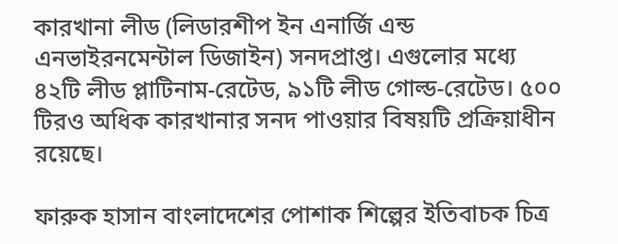কারখানা লীড (লিডারশীপ ইন এনার্জি এন্ড এনভাইরনমেন্টাল ডিজাইন) সনদপ্রাপ্ত। এগুলোর মধ্যে ৪২টি লীড প্লাটিনাম-রেটেড, ৯১টি লীড গোল্ড-রেটেড। ৫০০ টিরও অধিক কারখানার সনদ পাওয়ার বিষয়টি প্রক্রিয়াধীন রয়েছে।

ফারুক হাসান বাংলাদেশের পোশাক শিল্পের ইতিবাচক চিত্র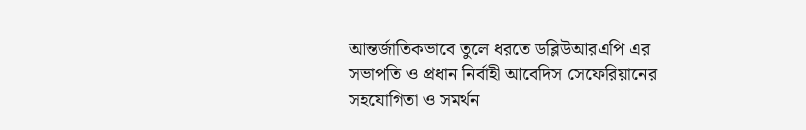আন্তর্জাতিকভাবে তুলে ধরতে ডব্লিউআরএপি এর সভাপতি ও প্রধান নির্বাহী আবেদিস সেফেরিয়ানের সহযোগিতা ও সমর্থন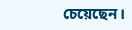চেয়েছেন।